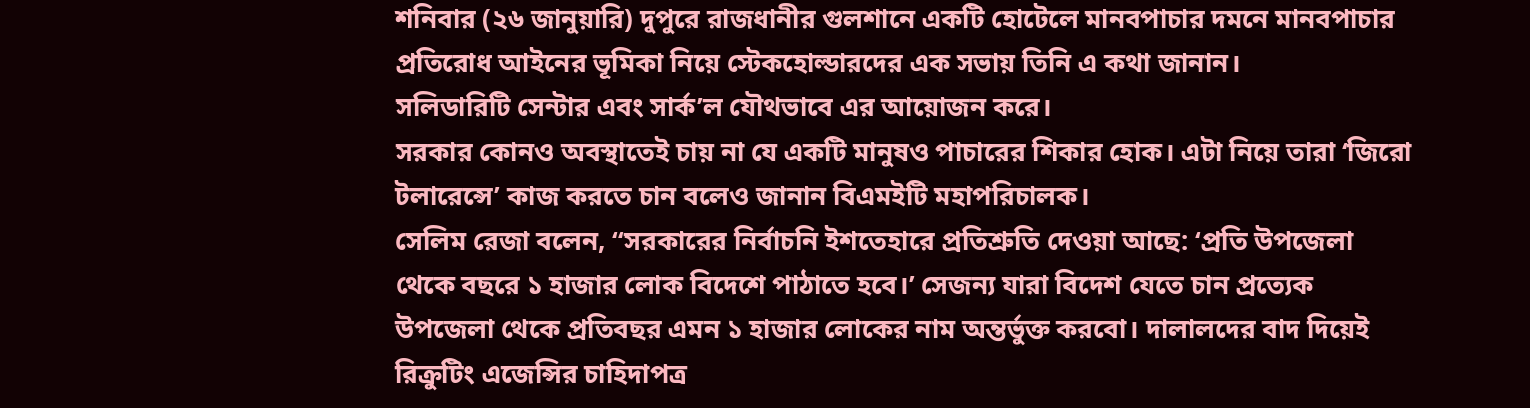শনিবার (২৬ জানুয়ারি) দুপুরে রাজধানীর গুলশানে একটি হোটেলে মানবপাচার দমনে মানবপাচার প্রতিরোধ আইনের ভূমিকা নিয়ে স্টেকহোল্ডারদের এক সভায় তিনি এ কথা জানান।
সলিডারিটি সেন্টার এবং সার্ক’ল যৌথভাবে এর আয়োজন করে।
সরকার কোনও অবস্থাতেই চায় না যে একটি মানুষও পাচারের শিকার হোক। এটা নিয়ে তারা ‘জিরো টলারেন্সে’ কাজ করতে চান বলেও জানান বিএমইটি মহাপরিচালক।
সেলিম রেজা বলেন, “সরকারের নির্বাচনি ইশতেহারে প্রতিশ্রুতি দেওয়া আছে: ‘প্রতি উপজেলা থেকে বছরে ১ হাজার লোক বিদেশে পাঠাতে হবে।’ সেজন্য যারা বিদেশ যেতে চান প্রত্যেক উপজেলা থেকে প্রতিবছর এমন ১ হাজার লোকের নাম অন্তর্ভুক্ত করবো। দালালদের বাদ দিয়েই রিক্রুটিং এজেন্সির চাহিদাপত্র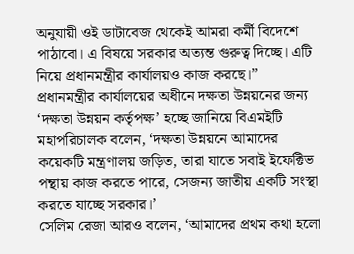অনুযায়ী ওই ডাটাবেজ থেকেই আমরা কর্মী বিদেশে পাঠাবো। এ বিষয়ে সরকার অত্যন্ত গুরুত্ব দিচ্ছে। এটি নিয়ে প্রধানমন্ত্রীর কার্যালয়ও কাজ করছে।”
প্রধানমন্ত্রীর কার্যালয়ের অধীনে দক্ষতা উন্নয়নের জন্য ‘দক্ষতা উন্নয়ন কর্তৃপক্ষ’ হচ্ছে জানিয়ে বিএমইটি মহাপরিচালক বলেন, ‘দক্ষতা উন্নয়নে আমাদের কয়েকটি মন্ত্রণালয় জড়িত, তারা যাতে সবাই ইফেক্টিভ পন্থায় কাজ করতে পারে, সেজন্য জাতীয় একটি সংস্থা করতে যাচ্ছে সরকার।’
সেলিম রেজা আরও বলেন, ‘আমাদের প্রথম কথা হলো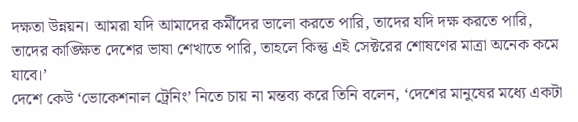দক্ষতা উন্নয়ন। আমরা যদি আমাদের কর্মীদের ভালো করতে পারি, তাদের যদি দক্ষ করতে পারি, তাদের কাঙ্ক্ষিত দেশের ভাষা শেখাতে পারি, তাহলে কিন্তু এই সেক্টরের শোষণের মাত্রা অনেক কমে যাবে।’
দেশে কেউ ‘ভোকেশনাল ট্রেনিং’ নিতে চায় না মন্তব্য করে তিনি বলেন, ‘দেশের মানুষের মধ্যে একটা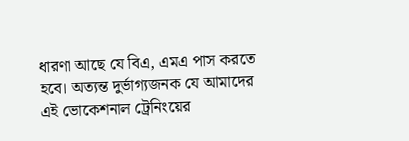ধারণা আছে যে বিএ, এমএ পাস করতে হবে। অত্যন্ত দুর্ভাগ্যজনক যে আমাদের এই ভোকেশনাল ট্রেনিংয়ের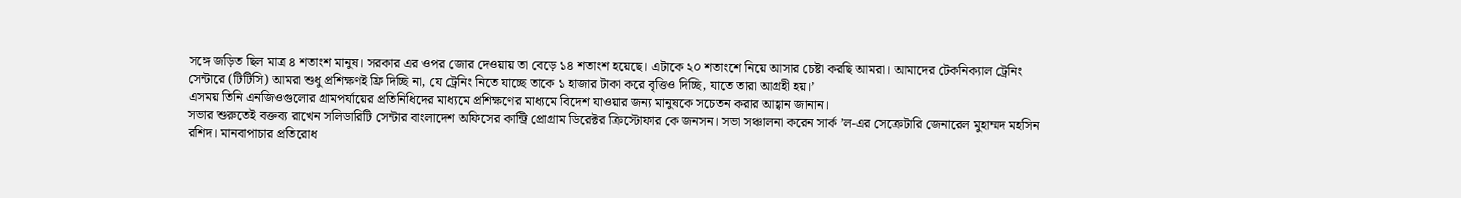সঙ্গে জড়িত ছিল মাত্র ৪ শতাংশ মানুষ। সরকার এর ওপর জোর দেওয়ায় তা বেড়ে ১৪ শতাংশ হয়েছে। এটাকে ২০ শতাংশে নিয়ে আসার চেষ্টা করছি আমরা। আমাদের টেকনিক্যাল ট্রেনিং সেন্টারে (টিটিসি) আমরা শুধু প্রশিক্ষণই ফ্রি দিচ্ছি না, যে ট্রেনিং নিতে যাচ্ছে তাকে ১ হাজার টাকা করে বৃত্তিও দিচ্ছি, যাতে তারা আগ্রহী হয়।’
এসময় তিনি এনজিওগুলোর গ্রামপর্যায়ের প্রতিনিধিদের মাধ্যমে প্রশিক্ষণের মাধ্যমে বিদেশ যাওয়ার জন্য মানুষকে সচেতন করার আহ্বান জানান।
সভার শুরুতেই বক্তব্য রাখেন সলিডারিটি সেন্টার বাংলাদেশ অফিসের কান্ট্রি প্রোগ্রাম ডিরেক্টর ক্রিস্টোফার কে জনসন। সভা সঞ্চালনা করেন সার্ক ’ল-এর সেক্রেটারি জেনারেল মুহাম্মদ মহসিন রশিদ। মানবাপাচার প্রতিরোধ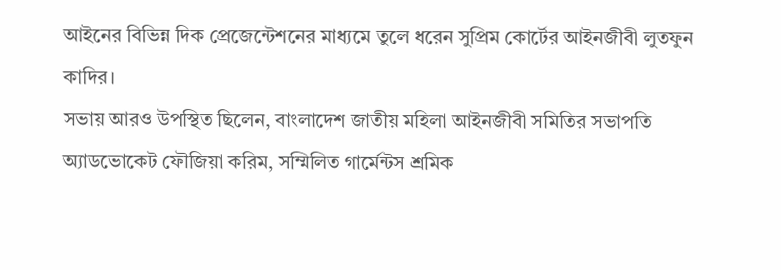আইনের বিভিন্ন দিক প্রেজেন্টেশনের মাধ্যমে তুলে ধরেন সুপ্রিম কোর্টের আইনজীবী লুতফুন কাদির।
সভায় আরও উপস্থিত ছিলেন, বাংলাদেশ জাতীয় মহিলা আইনজীবী সমিতির সভাপতি অ্যাডভোকেট ফৌজিয়া করিম, সম্মিলিত গার্মেন্টস শ্রমিক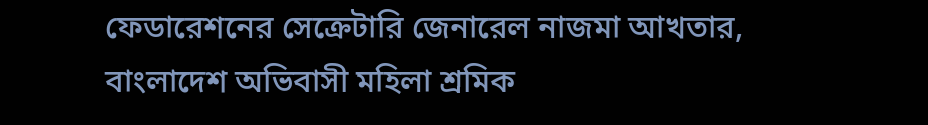ফেডারেশনের সেক্রেটারি জেনারেল নাজমা আখতার, বাংলাদেশ অভিবাসী মহিলা শ্রমিক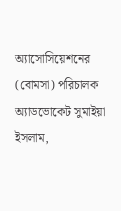অ্যাসোসিয়েশনের (বোমসা) পরিচালক অ্যাডভোকেট সুমাইয়া ইসলাম,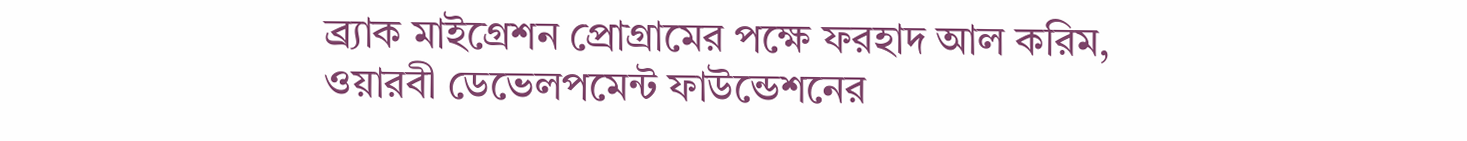ব্র্যাক মাইগ্রেশন প্রোগ্রামের পক্ষে ফরহাদ আল করিম, ওয়ারবী ডেভেলপমেন্ট ফাউন্ডেশনের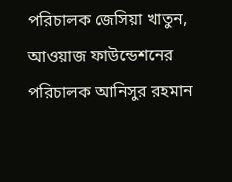পরিচালক জেসিয়া খাতুন, আওয়াজ ফাউন্ডেশনের পরিচালক আনিসুর রহমান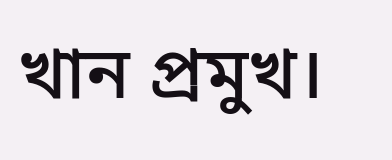খান প্রমুখ।